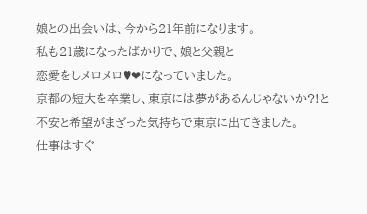娘との出会いは、今から21年前になります。
私も21歳になったばかりで、娘と父親と
恋愛をしメロメロ♥❤になっていました。
京都の短大を卒業し、東京には夢があるんじゃないか?!と不安と希望がまざった気持ちで東京に出てきました。
仕事はすぐ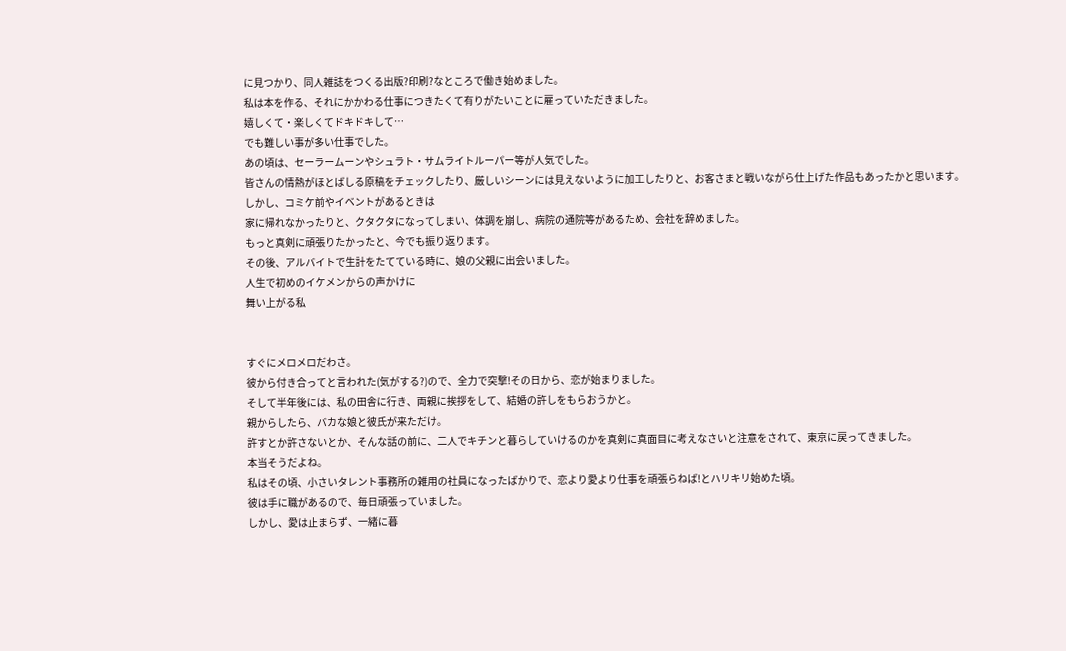に見つかり、同人雑誌をつくる出版?印刷?なところで働き始めました。
私は本を作る、それにかかわる仕事につきたくて有りがたいことに雇っていただきました。
嬉しくて・楽しくてドキドキして…
でも難しい事が多い仕事でした。
あの頃は、セーラームーンやシュラト・サムライトルーパー等が人気でした。
皆さんの情熱がほとばしる原稿をチェックしたり、厳しいシーンには見えないように加工したりと、お客さまと戦いながら仕上げた作品もあったかと思います。
しかし、コミケ前やイベントがあるときは
家に帰れなかったりと、クタクタになってしまい、体調を崩し、病院の通院等があるため、会社を辞めました。
もっと真剣に頑張りたかったと、今でも振り返ります。
その後、アルバイトで生計をたてている時に、娘の父親に出会いました。
人生で初めのイケメンからの声かけに
舞い上がる私


すぐにメロメロだわさ。
彼から付き合ってと言われた(気がする?)ので、全力で突撃!その日から、恋が始まりました。
そして半年後には、私の田舎に行き、両親に挨拶をして、結婚の許しをもらおうかと。
親からしたら、バカな娘と彼氏が来ただけ。
許すとか許さないとか、そんな話の前に、二人でキチンと暮らしていけるのかを真剣に真面目に考えなさいと注意をされて、東京に戻ってきました。
本当そうだよね。
私はその頃、小さいタレント事務所の雑用の社員になったばかりで、恋より愛より仕事を頑張らねば!とハリキリ始めた頃。
彼は手に職があるので、毎日頑張っていました。
しかし、愛は止まらず、一緒に暮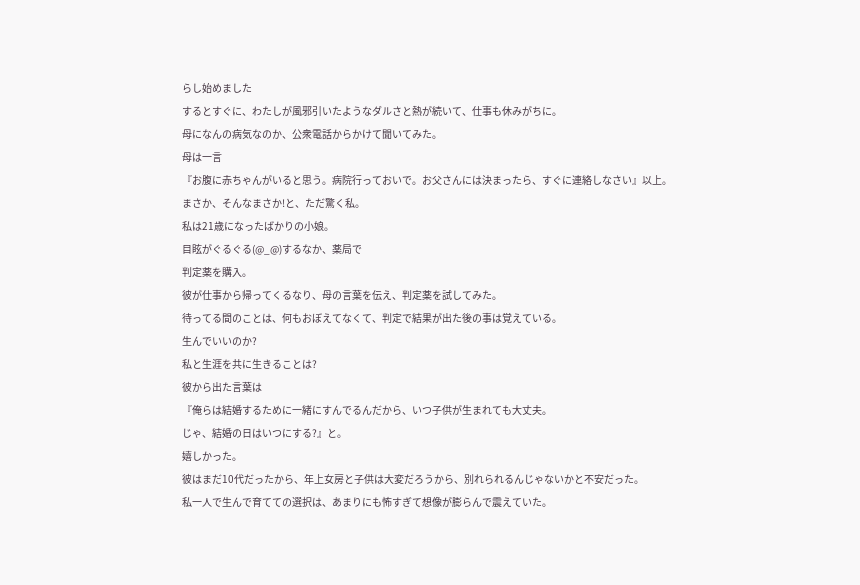らし始めました
するとすぐに、わたしが風邪引いたようなダルさと熱が続いて、仕事も休みがちに。
母になんの病気なのか、公衆電話からかけて聞いてみた。
母は一言
『お腹に赤ちゃんがいると思う。病院行っておいで。お父さんには決まったら、すぐに連絡しなさい』以上。
まさか、そんなまさか!と、ただ驚く私。
私は21歳になったばかりの小娘。
目眩がぐるぐる(@_@)するなか、薬局で
判定薬を購入。
彼が仕事から帰ってくるなり、母の言葉を伝え、判定薬を試してみた。
待ってる間のことは、何もおぼえてなくて、判定で結果が出た後の事は覚えている。
生んでいいのか?
私と生涯を共に生きることは?
彼から出た言葉は
『俺らは結婚するために一緒にすんでるんだから、いつ子供が生まれても大丈夫。
じゃ、結婚の日はいつにする?』と。
嬉しかった。
彼はまだ10代だったから、年上女房と子供は大変だろうから、別れられるんじゃないかと不安だった。
私一人で生んで育てての選択は、あまりにも怖すぎて想像が膨らんで震えていた。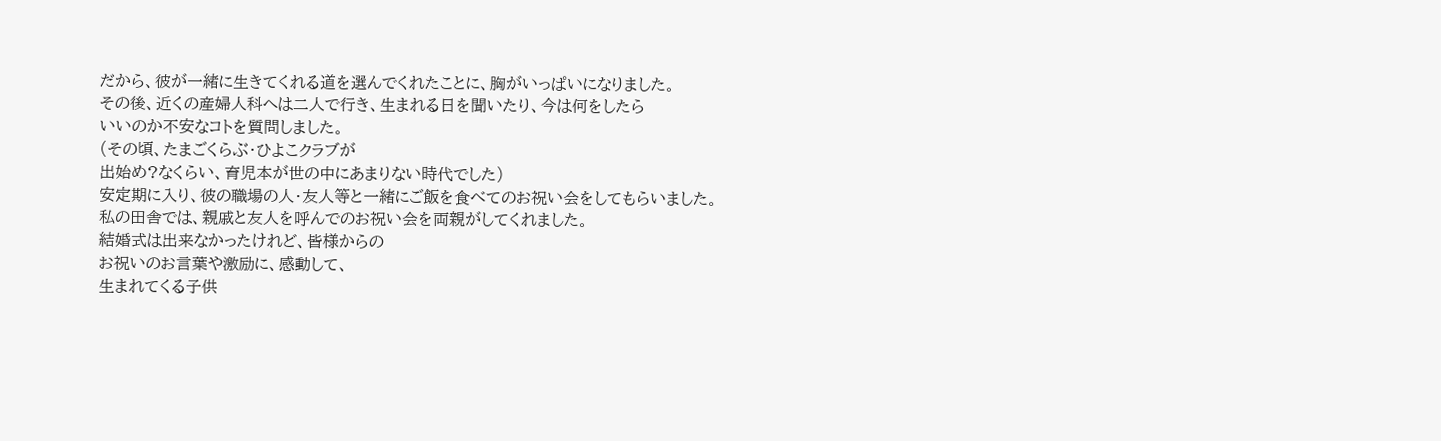だから、彼が一緒に生きてくれる道を選んでくれたことに、胸がいっぱいになりました。
その後、近くの産婦人科へは二人で行き、生まれる日を聞いたり、今は何をしたら
いいのか不安なコトを質問しました。
(その頃、たまごくらぶ・ひよこクラブが
出始め?なくらい、育児本が世の中にあまりない時代でした)
安定期に入り、彼の職場の人・友人等と一緒にご飯を食べてのお祝い会をしてもらいました。
私の田舎では、親戚と友人を呼んでのお祝い会を両親がしてくれました。
結婚式は出来なかったけれど、皆様からの
お祝いのお言葉や激励に、感動して、
生まれてくる子供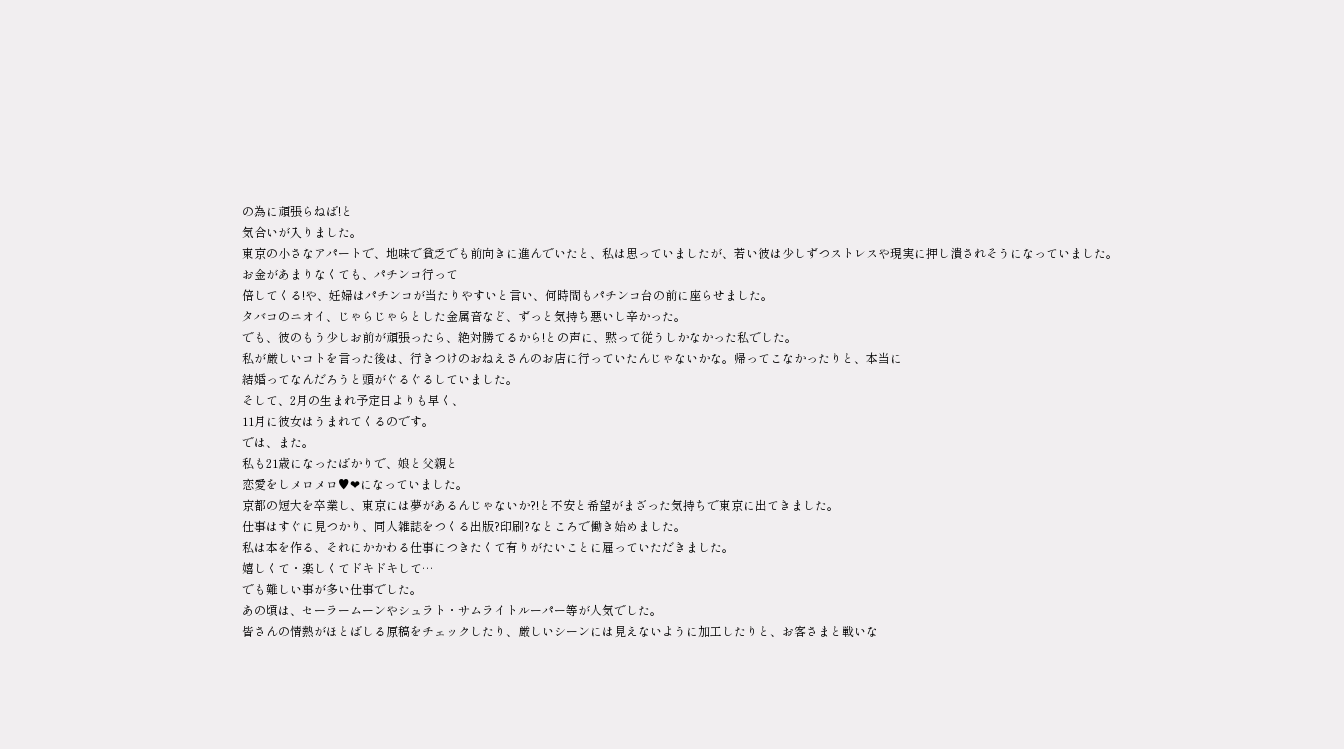の為に頑張らねば!と
気合いが入りました。
東京の小さなアパートで、地味で貧乏でも前向きに進んでいたと、私は思っていましたが、若い彼は少しずつストレスや現実に押し潰されそうになっていました。
お金があまりなくても、パチンコ行って
倍してくる!や、妊婦はパチンコが当たりやすいと言い、何時間もパチンコ台の前に座らせました。
タバコのニオイ、じゃらじゃらとした金属音など、ずっと気持ち悪いし辛かった。
でも、彼のもう少しお前が頑張ったら、絶対勝てるから!との声に、黙って従うしかなかった私でした。
私が厳しいコトを言った後は、行きつけのおねえさんのお店に行っていたんじゃないかな。帰ってこなかったりと、本当に
結婚ってなんだろうと頭がぐるぐるしていました。
そして、2月の生まれ予定日よりも早く、
11月に彼女はうまれてくるのです。
では、また。
私も21歳になったばかりで、娘と父親と
恋愛をしメロメロ♥❤になっていました。
京都の短大を卒業し、東京には夢があるんじゃないか?!と不安と希望がまざった気持ちで東京に出てきました。
仕事はすぐに見つかり、同人雑誌をつくる出版?印刷?なところで働き始めました。
私は本を作る、それにかかわる仕事につきたくて有りがたいことに雇っていただきました。
嬉しくて・楽しくてドキドキして…
でも難しい事が多い仕事でした。
あの頃は、セーラームーンやシュラト・サムライトルーパー等が人気でした。
皆さんの情熱がほとばしる原稿をチェックしたり、厳しいシーンには見えないように加工したりと、お客さまと戦いな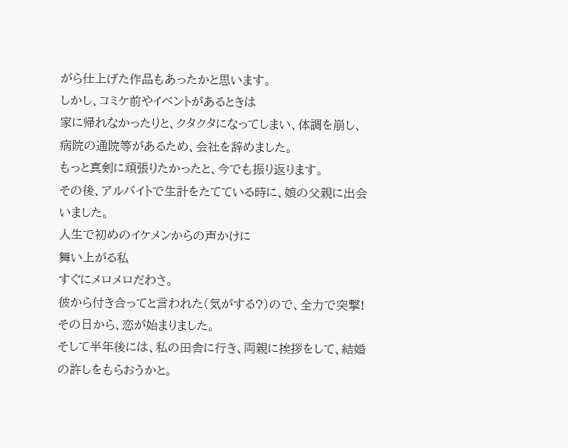がら仕上げた作品もあったかと思います。
しかし、コミケ前やイベントがあるときは
家に帰れなかったりと、クタクタになってしまい、体調を崩し、病院の通院等があるため、会社を辞めました。
もっと真剣に頑張りたかったと、今でも振り返ります。
その後、アルバイトで生計をたてている時に、娘の父親に出会いました。
人生で初めのイケメンからの声かけに
舞い上がる私
すぐにメロメロだわさ。
彼から付き合ってと言われた(気がする?)ので、全力で突撃!その日から、恋が始まりました。
そして半年後には、私の田舎に行き、両親に挨拶をして、結婚の許しをもらおうかと。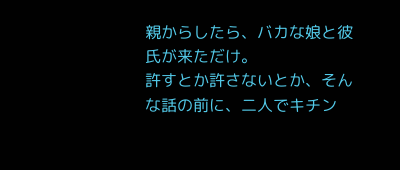親からしたら、バカな娘と彼氏が来ただけ。
許すとか許さないとか、そんな話の前に、二人でキチン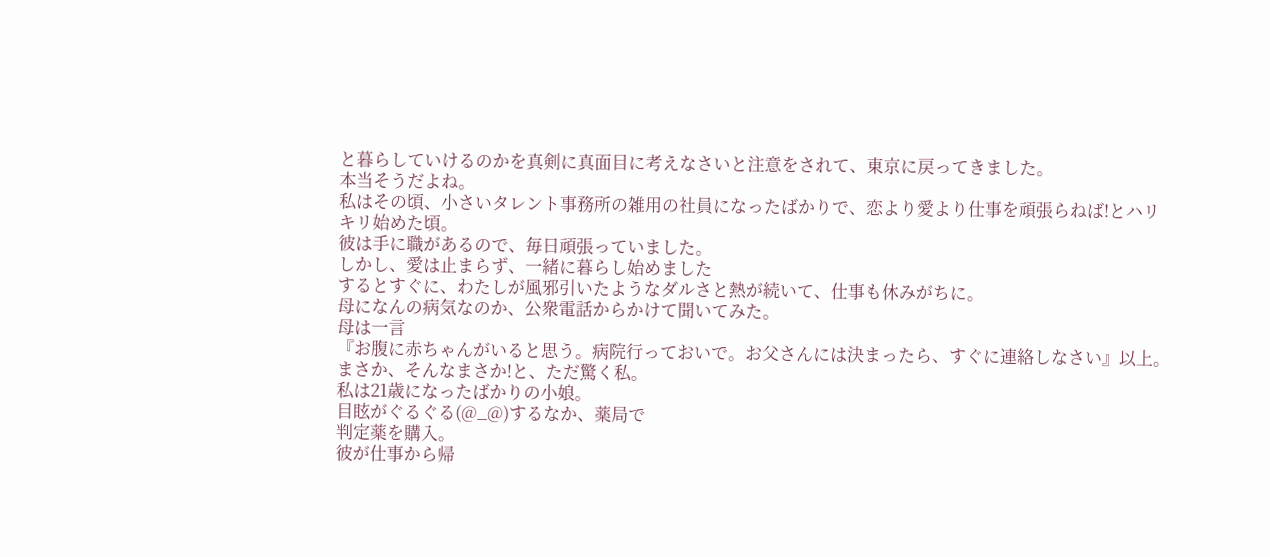と暮らしていけるのかを真剣に真面目に考えなさいと注意をされて、東京に戻ってきました。
本当そうだよね。
私はその頃、小さいタレント事務所の雑用の社員になったばかりで、恋より愛より仕事を頑張らねば!とハリキリ始めた頃。
彼は手に職があるので、毎日頑張っていました。
しかし、愛は止まらず、一緒に暮らし始めました
するとすぐに、わたしが風邪引いたようなダルさと熱が続いて、仕事も休みがちに。
母になんの病気なのか、公衆電話からかけて聞いてみた。
母は一言
『お腹に赤ちゃんがいると思う。病院行っておいで。お父さんには決まったら、すぐに連絡しなさい』以上。
まさか、そんなまさか!と、ただ驚く私。
私は21歳になったばかりの小娘。
目眩がぐるぐる(@_@)するなか、薬局で
判定薬を購入。
彼が仕事から帰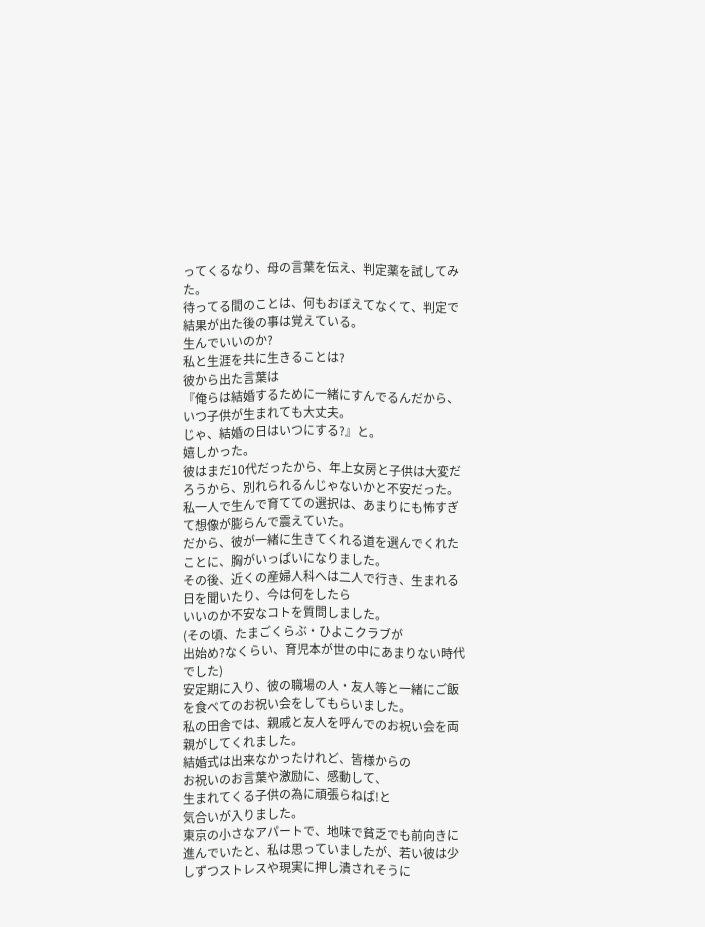ってくるなり、母の言葉を伝え、判定薬を試してみた。
待ってる間のことは、何もおぼえてなくて、判定で結果が出た後の事は覚えている。
生んでいいのか?
私と生涯を共に生きることは?
彼から出た言葉は
『俺らは結婚するために一緒にすんでるんだから、いつ子供が生まれても大丈夫。
じゃ、結婚の日はいつにする?』と。
嬉しかった。
彼はまだ10代だったから、年上女房と子供は大変だろうから、別れられるんじゃないかと不安だった。
私一人で生んで育てての選択は、あまりにも怖すぎて想像が膨らんで震えていた。
だから、彼が一緒に生きてくれる道を選んでくれたことに、胸がいっぱいになりました。
その後、近くの産婦人科へは二人で行き、生まれる日を聞いたり、今は何をしたら
いいのか不安なコトを質問しました。
(その頃、たまごくらぶ・ひよこクラブが
出始め?なくらい、育児本が世の中にあまりない時代でした)
安定期に入り、彼の職場の人・友人等と一緒にご飯を食べてのお祝い会をしてもらいました。
私の田舎では、親戚と友人を呼んでのお祝い会を両親がしてくれました。
結婚式は出来なかったけれど、皆様からの
お祝いのお言葉や激励に、感動して、
生まれてくる子供の為に頑張らねば!と
気合いが入りました。
東京の小さなアパートで、地味で貧乏でも前向きに進んでいたと、私は思っていましたが、若い彼は少しずつストレスや現実に押し潰されそうに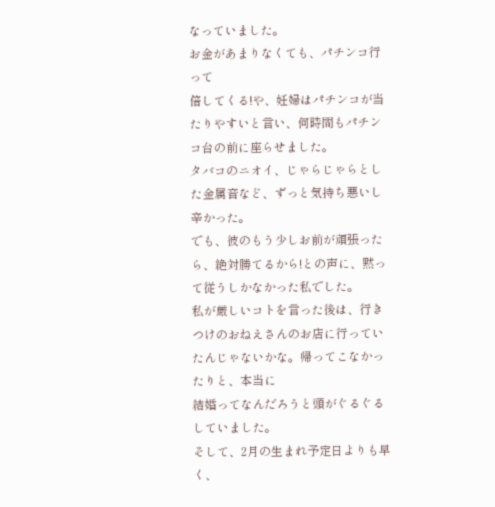なっていました。
お金があまりなくても、パチンコ行って
倍してくる!や、妊婦はパチンコが当たりやすいと言い、何時間もパチンコ台の前に座らせました。
タバコのニオイ、じゃらじゃらとした金属音など、ずっと気持ち悪いし辛かった。
でも、彼のもう少しお前が頑張ったら、絶対勝てるから!との声に、黙って従うしかなかった私でした。
私が厳しいコトを言った後は、行きつけのおねえさんのお店に行っていたんじゃないかな。帰ってこなかったりと、本当に
結婚ってなんだろうと頭がぐるぐるしていました。
そして、2月の生まれ予定日よりも早く、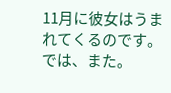11月に彼女はうまれてくるのです。
では、また。